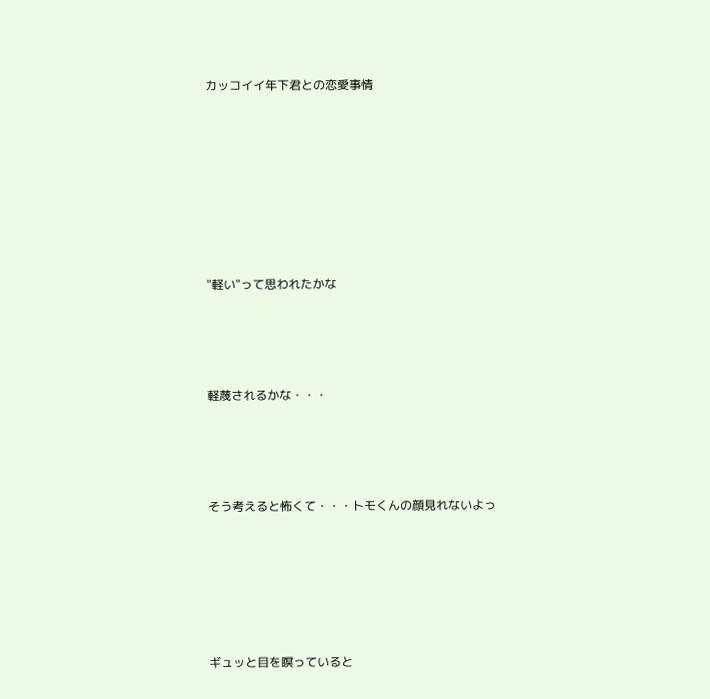カッコイイ年下君との恋愛事情








"軽い"って思われたかな




軽蔑されるかな・・・




そう考えると怖くて・・・トモくんの顔見れないよっ






ギュッと目を瞑っていると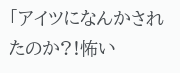「アイツになんかされたのか?!怖い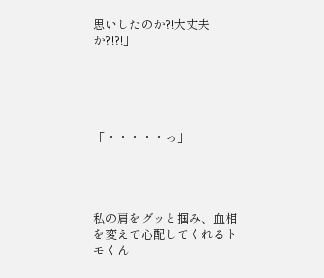思いしたのか?!大丈夫か?!?!」





「・・・・・っ」




私の肩をグッと掴み、血相を変えて心配してくれるトモくん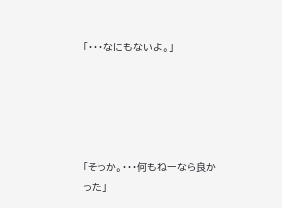「・・・なにもないよ。」





「そっか。・・・何もねーなら良かった」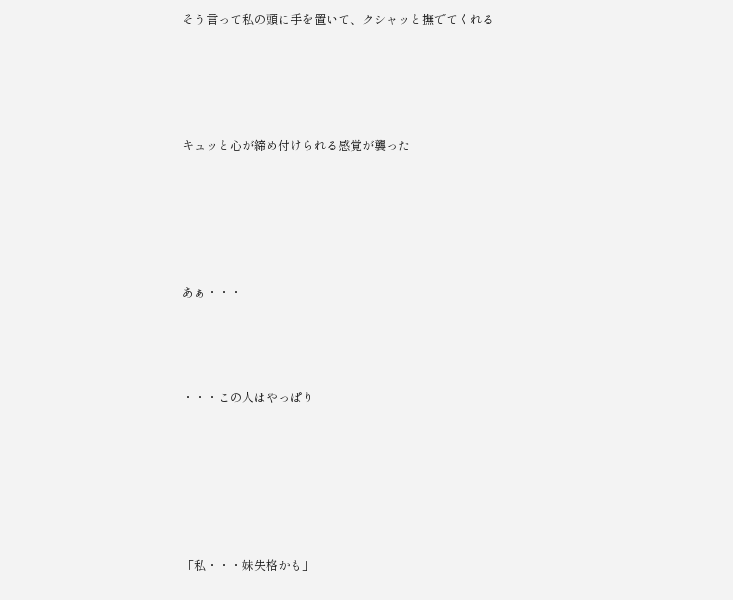そう言って私の頭に手を置いて、クシャッと撫でてくれる





キュッと心が締め付けられる感覚が襲った






あぁ・・・




・・・この人はやっぱり







「私・・・妹失格かも」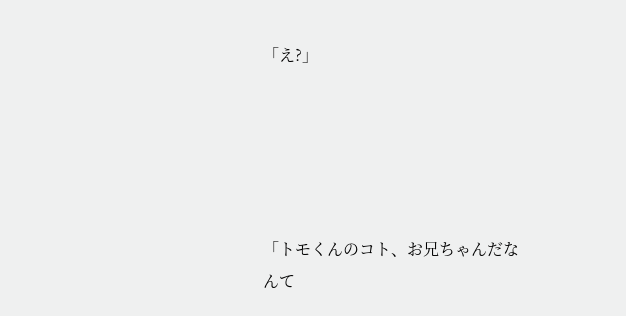「え?」





「トモくんのコト、お兄ちゃんだなんて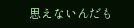思えないんだも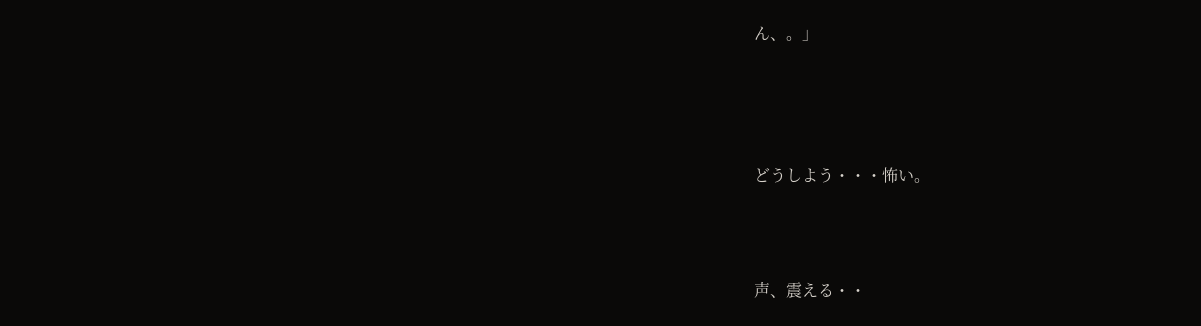ん、。」




どうしよう・・・怖い。



声、震える・・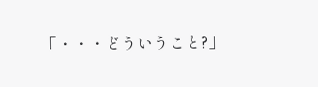「・・・どういうこと?」